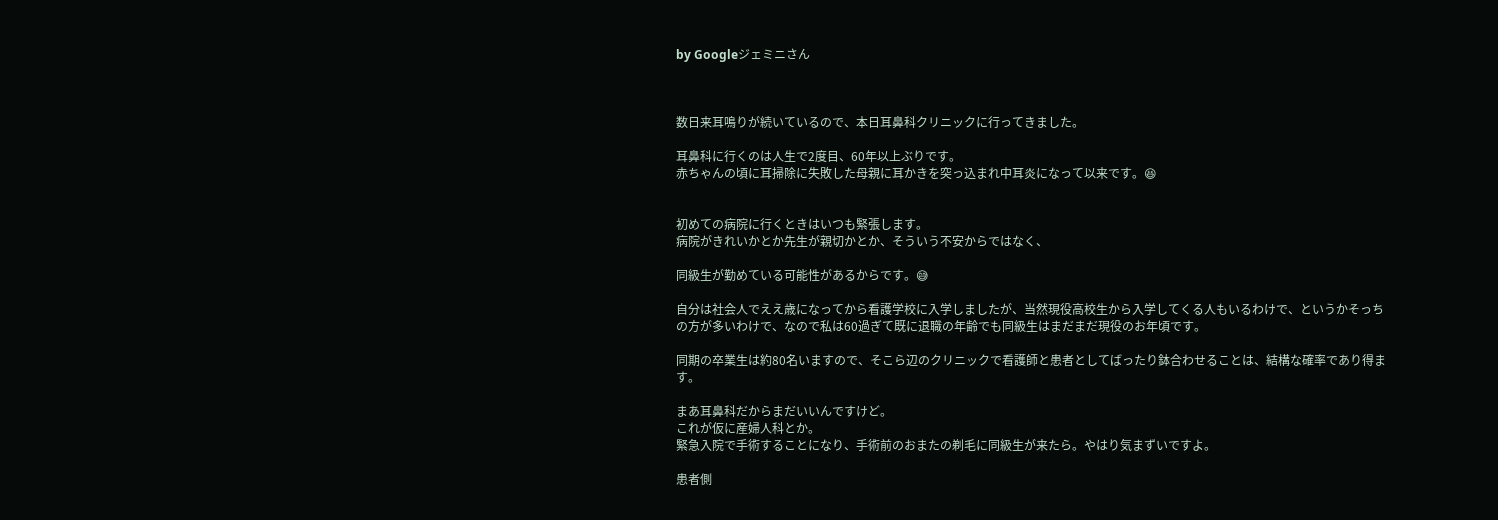by Googleジェミニさん



数日来耳鳴りが続いているので、本日耳鼻科クリニックに行ってきました。

耳鼻科に行くのは人生で2度目、60年以上ぶりです。
赤ちゃんの頃に耳掃除に失敗した母親に耳かきを突っ込まれ中耳炎になって以来です。😆


初めての病院に行くときはいつも緊張します。
病院がきれいかとか先生が親切かとか、そういう不安からではなく、

同級生が勤めている可能性があるからです。😅

自分は社会人でええ歳になってから看護学校に入学しましたが、当然現役高校生から入学してくる人もいるわけで、というかそっちの方が多いわけで、なので私は60過ぎて既に退職の年齢でも同級生はまだまだ現役のお年頃です。

同期の卒業生は約80名いますので、そこら辺のクリニックで看護師と患者としてばったり鉢合わせることは、結構な確率であり得ます。

まあ耳鼻科だからまだいいんですけど。
これが仮に産婦人科とか。
緊急入院で手術することになり、手術前のおまたの剃毛に同級生が来たら。やはり気まずいですよ。

患者側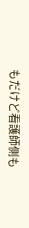もだけど看護師側も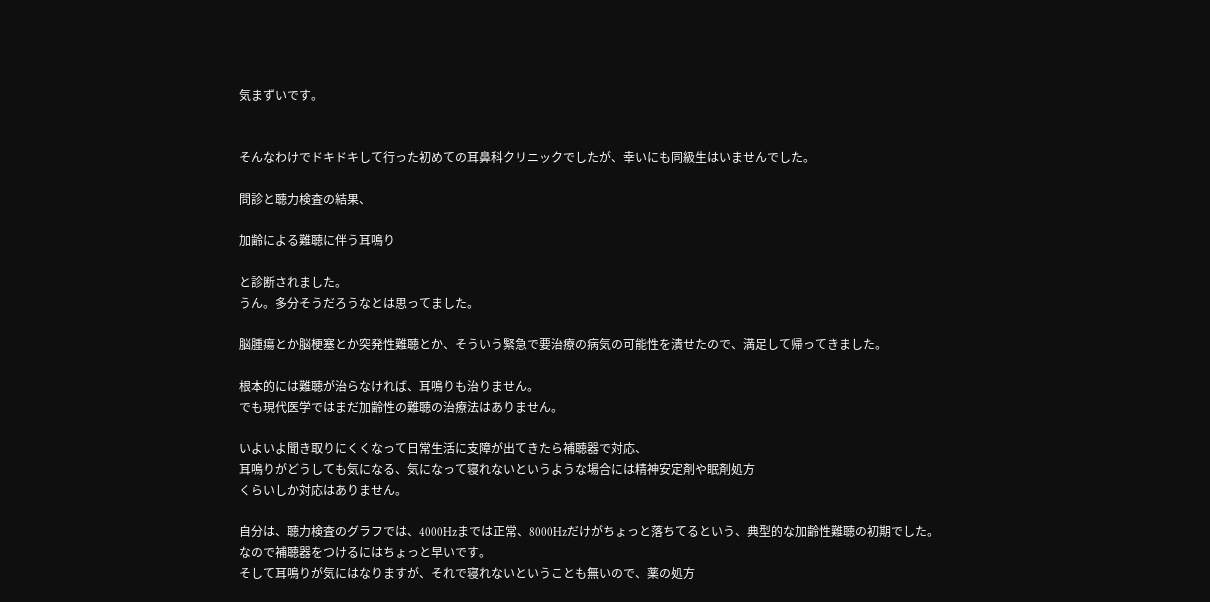気まずいです。


そんなわけでドキドキして行った初めての耳鼻科クリニックでしたが、幸いにも同級生はいませんでした。

問診と聴力検査の結果、

加齢による難聴に伴う耳鳴り

と診断されました。
うん。多分そうだろうなとは思ってました。

脳腫瘍とか脳梗塞とか突発性難聴とか、そういう緊急で要治療の病気の可能性を潰せたので、満足して帰ってきました。

根本的には難聴が治らなければ、耳鳴りも治りません。
でも現代医学ではまだ加齢性の難聴の治療法はありません。

いよいよ聞き取りにくくなって日常生活に支障が出てきたら補聴器で対応、
耳鳴りがどうしても気になる、気になって寝れないというような場合には精神安定剤や眠剤処方
くらいしか対応はありません。

自分は、聴力検査のグラフでは、4000Hzまでは正常、8000Hzだけがちょっと落ちてるという、典型的な加齢性難聴の初期でした。
なので補聴器をつけるにはちょっと早いです。
そして耳鳴りが気にはなりますが、それで寝れないということも無いので、薬の処方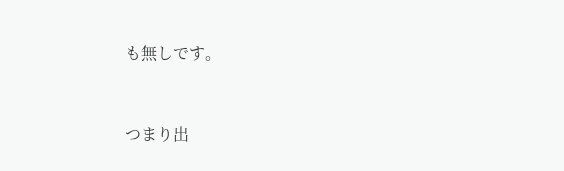も無しです。


つまり出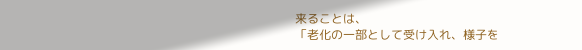来ることは、
「老化の一部として受け入れ、様子を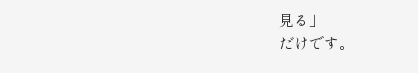見る」
だけです。